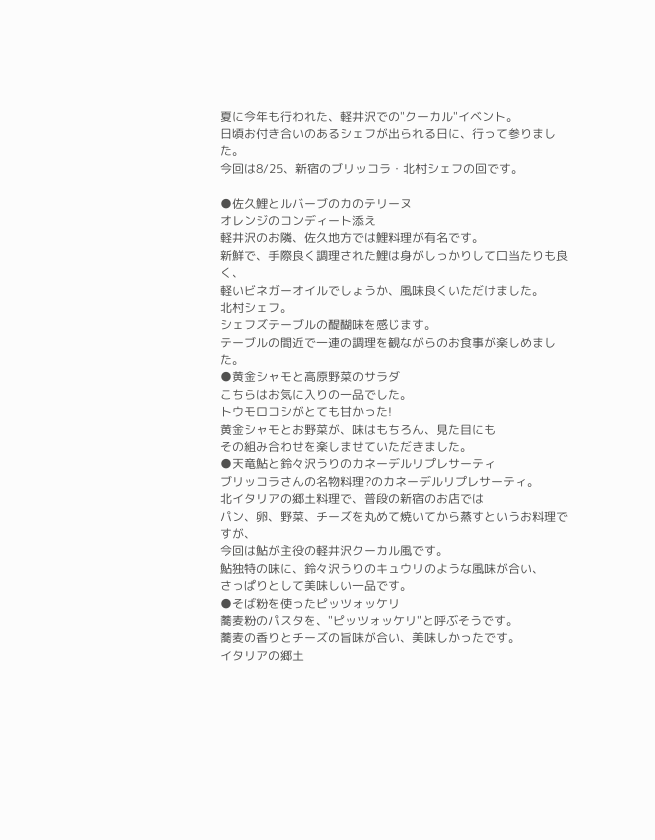夏に今年も行われた、軽井沢での"クーカル"イベント。
日頃お付き合いのあるシェフが出られる日に、行って参りました。
今回は8/25、新宿のブリッコラ・北村シェフの回です。

●佐久鯉とルバーブのカのテリーヌ
オレンジのコンディート添え
軽井沢のお隣、佐久地方では鯉料理が有名です。
新鮮で、手際良く調理された鯉は身がしっかりして口当たりも良く、
軽いビネガーオイルでしょうか、風味良くいただけました。
北村シェフ。
シェフズテーブルの醍醐味を感じます。
テーブルの間近で一連の調理を観ながらのお食事が楽しめました。
●黄金シャモと高原野菜のサラダ
こちらはお気に入りの一品でした。
トウモロコシがとても甘かった!
黄金シャモとお野菜が、味はもちろん、見た目にも
その組み合わせを楽しませていただきました。
●天竜鮎と鈴々沢うりのカネーデルリプレサーティ
ブリッコラさんの名物料理?のカネーデルリプレサーティ。
北イタリアの郷土料理で、普段の新宿のお店では
パン、卵、野菜、チーズを丸めて焼いてから蒸すというお料理ですが、
今回は鮎が主役の軽井沢クーカル風です。
鮎独特の味に、鈴々沢うりのキュウリのような風味が合い、
さっぱりとして美味しい一品です。
●そば粉を使ったピッツォッケリ
蕎麦粉のパスタを、"ピッツォッケリ"と呼ぶそうです。
蕎麦の香りとチーズの旨味が合い、美味しかったです。
イタリアの郷土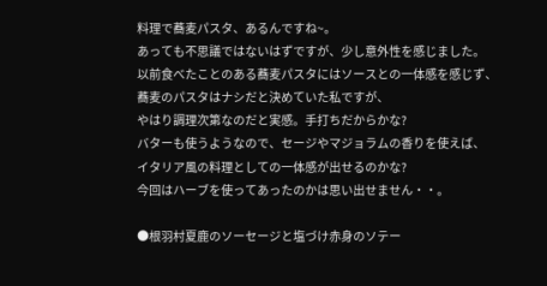料理で蕎麦パスタ、あるんですね~。
あっても不思議ではないはずですが、少し意外性を感じました。
以前食べたことのある蕎麦パスタにはソースとの一体感を感じず、
蕎麦のパスタはナシだと決めていた私ですが、
やはり調理次第なのだと実感。手打ちだからかな?
バターも使うようなので、セージやマジョラムの香りを使えば、
イタリア風の料理としての一体感が出せるのかな?
今回はハーブを使ってあったのかは思い出せません・・。

●根羽村夏鹿のソーセージと塩づけ赤身のソテー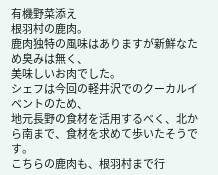有機野菜添え
根羽村の鹿肉。
鹿肉独特の風味はありますが新鮮なため臭みは無く、
美味しいお肉でした。
シェフは今回の軽井沢でのクーカルイベントのため、
地元長野の食材を活用するべく、北から南まで、食材を求めて歩いたそうです。
こちらの鹿肉も、根羽村まで行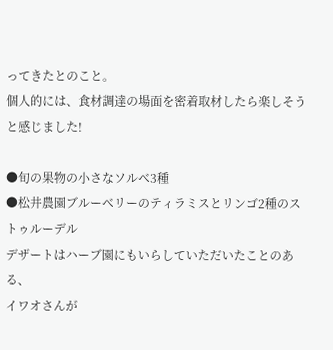ってきたとのこと。
個人的には、食材調達の場面を密着取材したら楽しそうと感じました!

●旬の果物の小さなソルベ3種
●松井農園ブルーベリーのティラミスとリンゴ2種のストゥルーデル
デザートはハーブ園にもいらしていただいたことのある、
イワオさんが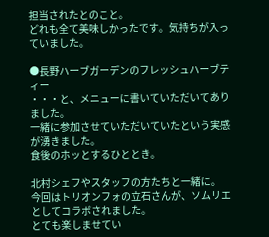担当されたとのこと。
どれも全て美味しかったです。気持ちが入っていました。

●長野ハーブガーデンのフレッシュハーブティー
・・・と、メニューに書いていただいてありました。
一緒に参加させていただいていたという実感が湧きました。
食後のホッとするひととき。

北村シェフやスタッフの方たちと一緒に。
今回はトリオンフォの立石さんが、ソムリエとしてコラボされました。
とても楽しませてい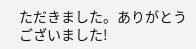ただきました。ありがとうございました!